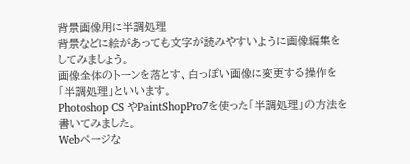背景画像用に半調処理
背景などに絵があっても文字が読みやすいように画像編集をしてみましょう。
画像全体のトーンを落とす、白っぽい画像に変更する操作を「半調処理」といいます。
Photoshop CS やPaintShopPro7を使った「半調処理」の方法を書いてみました。
Webページな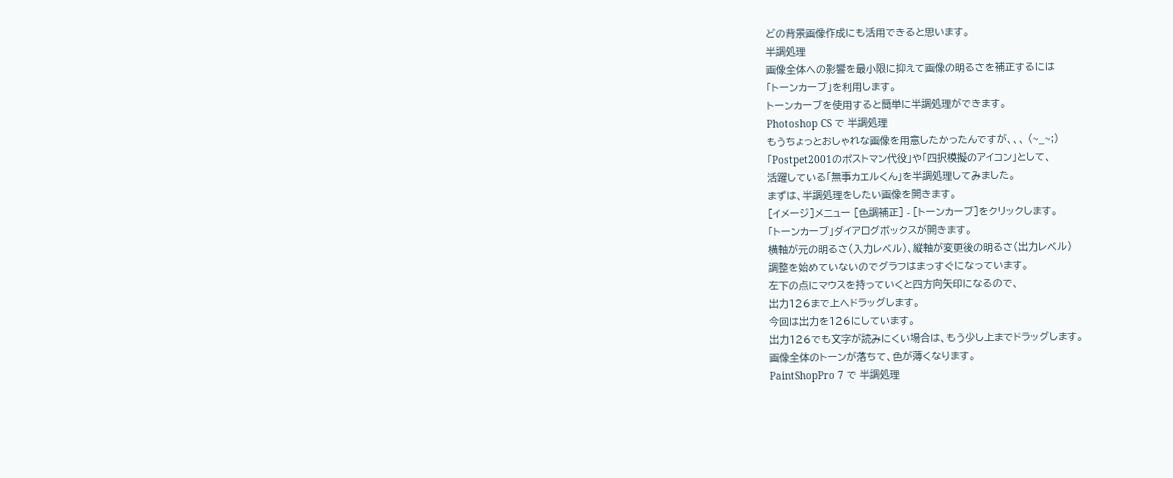どの背景画像作成にも活用できると思います。
半調処理
画像全体への影響を最小限に抑えて画像の明るさを補正するには
「トーンカーブ」を利用します。
トーンカーブを使用すると簡単に半調処理ができます。
Photoshop CS で 半調処理
もうちょっとおしゃれな画像を用意したかったんですが、、、 (~_~;)
「Postpet2001のポストマン代役」や「四択模擬のアイコン」として、
活躍している「無事カエルくん」を半調処理してみました。
まずは、半調処理をしたい画像を開きます。
[イメージ]メニュー [色調補正] - [トーンカーブ]をクリックします。
「トーンカーブ」ダイアログボックスが開きます。
横軸が元の明るさ(入力レベル)、縦軸が変更後の明るさ(出力レベル)
調整を始めていないのでグラフはまっすぐになっています。
左下の点にマウスを持っていくと四方向矢印になるので、
出力126まで上へドラッグします。
今回は出力を126にしています。
出力126でも文字が読みにくい場合は、もう少し上までドラッグします。
画像全体のトーンが落ちて、色が薄くなります。
PaintShopPro 7 で 半調処理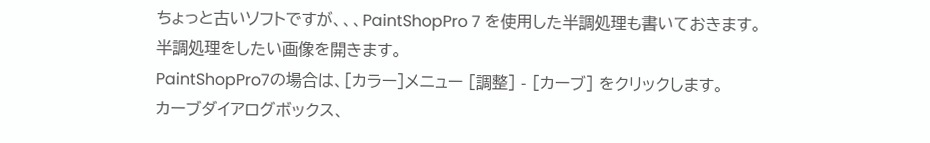ちょっと古いソフトですが、、、PaintShopPro 7 を使用した半調処理も書いておきます。
半調処理をしたい画像を開きます。
PaintShopPro7の場合は、[カラー]メニュー [調整] - [カーブ] をクリックします。
カーブダイアログボックス、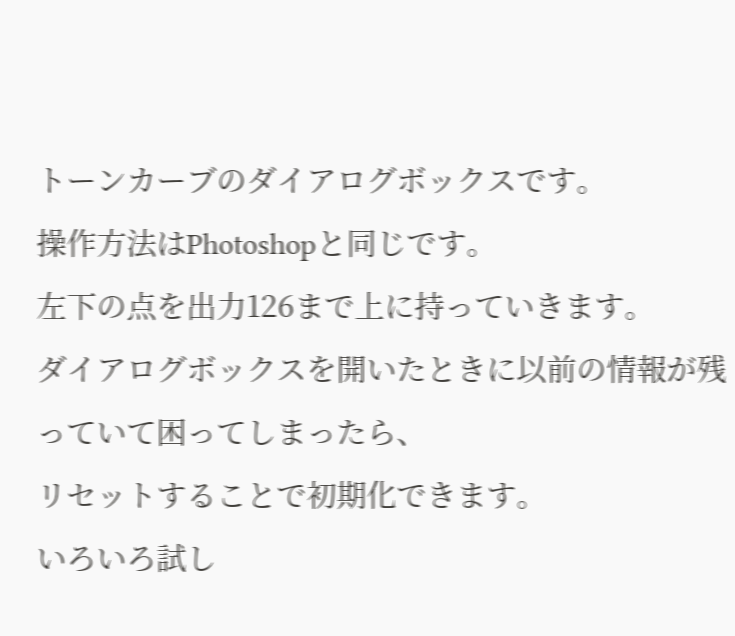トーンカーブのダイアログボックスです。
操作方法はPhotoshopと同じです。
左下の点を出力126まで上に持っていきます。
ダイアログボックスを開いたときに以前の情報が残っていて困ってしまったら、
リセットすることで初期化できます。
いろいろ試し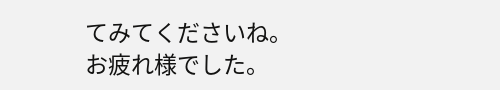てみてくださいね。
お疲れ様でした。